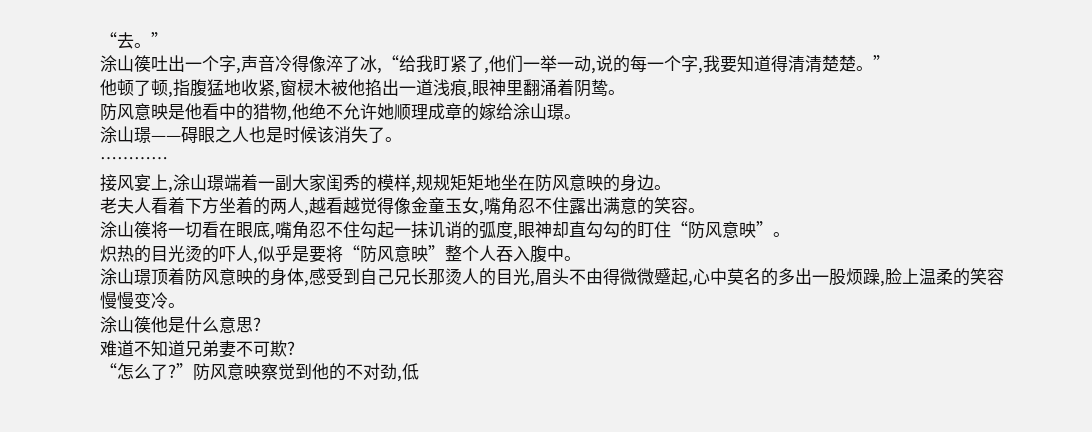“去。”
涂山篌吐出一个字,声音冷得像淬了冰,“给我盯紧了,他们一举一动,说的每一个字,我要知道得清清楚楚。”
他顿了顿,指腹猛地收紧,窗棂木被他掐出一道浅痕,眼神里翻涌着阴鸷。
防风意映是他看中的猎物,他绝不允许她顺理成章的嫁给涂山璟。
涂山璟——碍眼之人也是时候该消失了。
…………
接风宴上,涂山璟端着一副大家闺秀的模样,规规矩矩地坐在防风意映的身边。
老夫人看着下方坐着的两人,越看越觉得像金童玉女,嘴角忍不住露出满意的笑容。
涂山篌将一切看在眼底,嘴角忍不住勾起一抹讥诮的弧度,眼神却直勾勾的盯住“防风意映”。
炽热的目光烫的吓人,似乎是要将“防风意映”整个人吞入腹中。
涂山璟顶着防风意映的身体,感受到自己兄长那烫人的目光,眉头不由得微微蹙起,心中莫名的多出一股烦躁,脸上温柔的笑容慢慢变冷。
涂山篌他是什么意思?
难道不知道兄弟妻不可欺?
“怎么了?”防风意映察觉到他的不对劲,低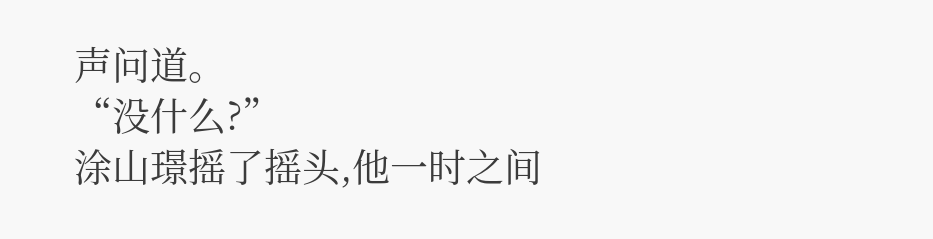声问道。
“没什么?”
涂山璟摇了摇头,他一时之间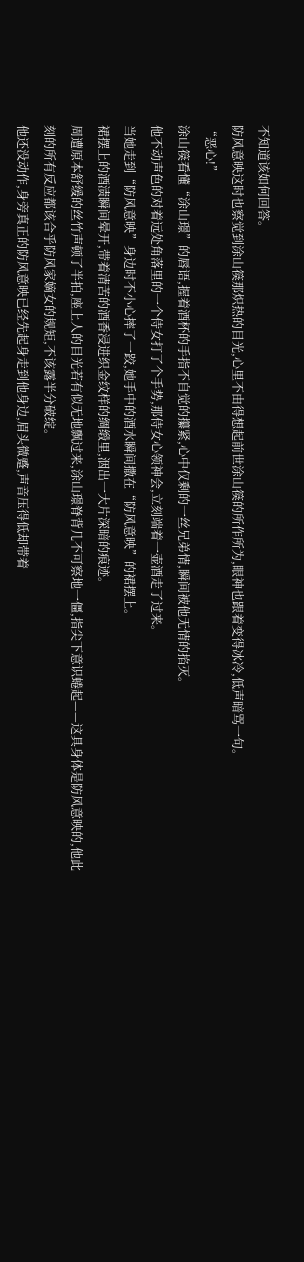不知道该如何回答。
防风意映这时也察觉到涂山篌那炽热的目光,心里不由得想起前世涂山篌的所作所为,眼神也跟着变得冰冷,低声暗骂一句。
“恶心!”
涂山篌看懂“涂山璟”的唇语,握着酒杯的手指不自觉的攥紧,心中仅剩的一丝兄弟情,瞬间被他无情的掐灭。
他不动声色的对着远处角落里的一个侍女打了个手势,那侍女心领神会,立刻端着一壶酒走了过来。
当她走到“防风意映”身边时不小心摔了一跤,她手中的酒水瞬间撒在“防风意映”的裙摆上。
裙摆上的酒渍瞬间晕开,带着清苦的酒香浸进织金纹样的绸缎里,洇出一大片深暗的痕迹。
周遭原本舒缓的丝竹声顿了半拍,座上人的目光若有似无地飘过来,涂山璟脊背几不可察地一僵,指尖下意识蜷起——这具身体是防风意映的,他此刻的所有反应都该合乎防风家嫡女的规矩,不该露半分破绽。
他还没动作,身旁真正的防风意映已经先起身走到他身边,眉头微蹙,声音压得低却带着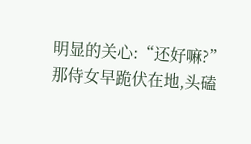明显的关心:“还好嘛?”
那侍女早跪伏在地,头磕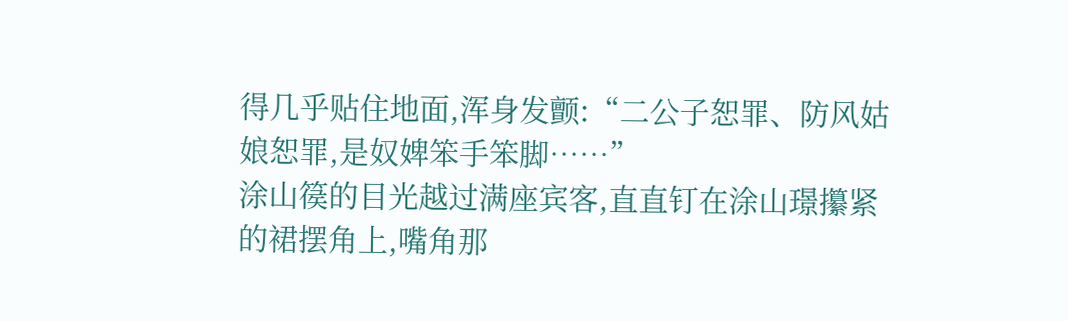得几乎贴住地面,浑身发颤:“二公子恕罪、防风姑娘恕罪,是奴婢笨手笨脚……”
涂山篌的目光越过满座宾客,直直钉在涂山璟攥紧的裙摆角上,嘴角那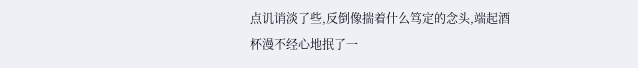点讥诮淡了些,反倒像揣着什么笃定的念头,端起酒杯漫不经心地抿了一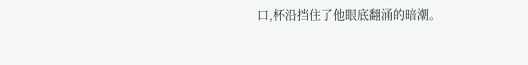口,杯沿挡住了他眼底翻涌的暗潮。